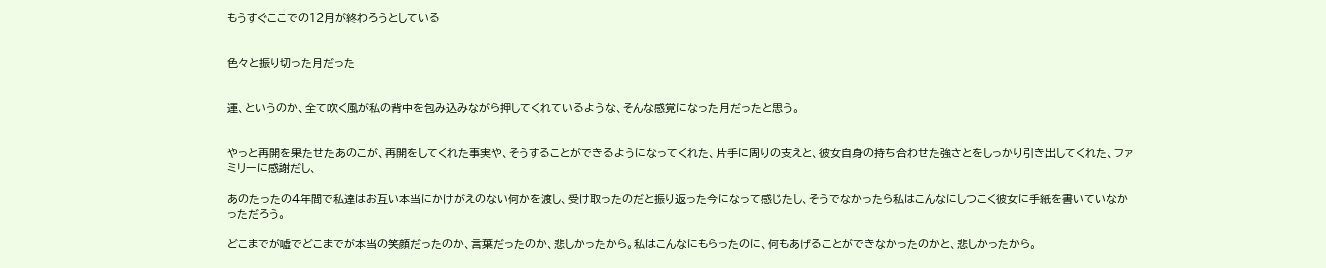もうすぐここでの12月が終わろうとしている


色々と振り切った月だった


運、というのか、全て吹く風が私の背中を包み込みながら押してくれているような、そんな感覚になった月だったと思う。


やっと再開を果たせたあのこが、再開をしてくれた事実や、そうすることができるようになってくれた、片手に周りの支えと、彼女自身の持ち合わせた強さとをしっかり引き出してくれた、ファミリーに感謝だし、

あのたったの4年間で私達はお互い本当にかけがえのない何かを渡し、受け取ったのだと振り返った今になって感じたし、そうでなかったら私はこんなにしつこく彼女に手紙を書いていなかっただろう。

どこまでが嘘でどこまでが本当の笑顔だったのか、言葉だったのか、悲しかったから。私はこんなにもらったのに、何もあげることができなかったのかと、悲しかったから。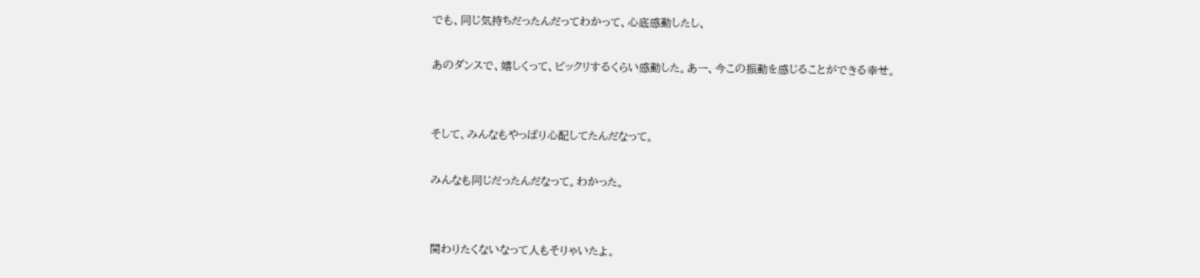でも、同じ気持ちだったんだってわかって、心底感動したし、

あのダンスで、嬉しくって、ビックリするくらい感動した。あー、今この振動を感じることができる幸せ。


そして、みんなもやっぱり心配してたんだなって。

みんなも同じだったんだなって。わかった。


関わりたくないなって人もそりゃいたよ。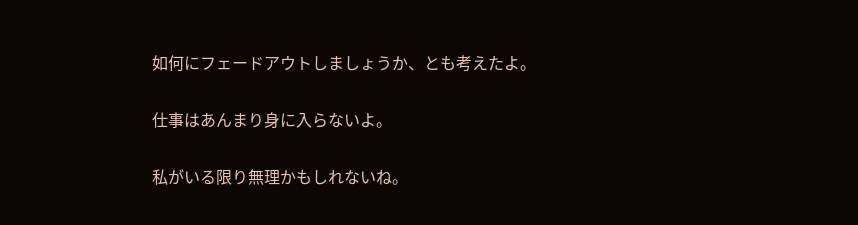如何にフェードアウトしましょうか、とも考えたよ。


仕事はあんまり身に入らないよ。


私がいる限り無理かもしれないね。